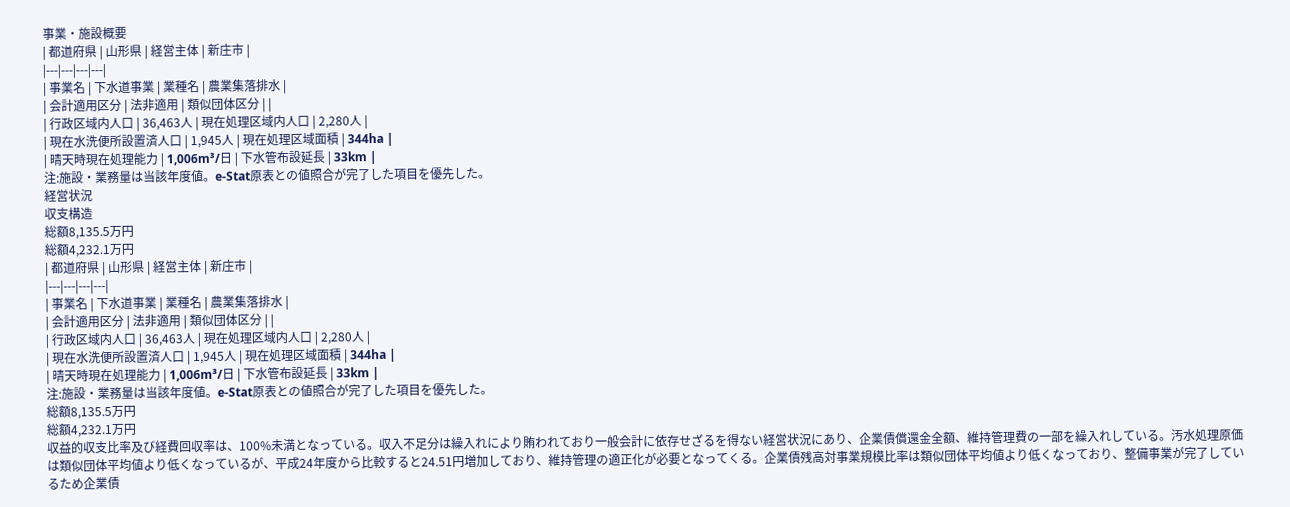事業・施設概要
| 都道府県 | 山形県 | 経営主体 | 新庄市 |
|---|---|---|---|
| 事業名 | 下水道事業 | 業種名 | 農業集落排水 |
| 会計適用区分 | 法非適用 | 類似団体区分 | |
| 行政区域内人口 | 36,463人 | 現在処理区域内人口 | 2,280人 |
| 現在水洗便所設置済人口 | 1,945人 | 現在処理区域面積 | 344ha |
| 晴天時現在処理能力 | 1,006m³/日 | 下水管布設延長 | 33km |
注:施設・業務量は当該年度値。e-Stat原表との値照合が完了した項目を優先した。
経営状況
収支構造
総額8,135.5万円
総額4,232.1万円
| 都道府県 | 山形県 | 経営主体 | 新庄市 |
|---|---|---|---|
| 事業名 | 下水道事業 | 業種名 | 農業集落排水 |
| 会計適用区分 | 法非適用 | 類似団体区分 | |
| 行政区域内人口 | 36,463人 | 現在処理区域内人口 | 2,280人 |
| 現在水洗便所設置済人口 | 1,945人 | 現在処理区域面積 | 344ha |
| 晴天時現在処理能力 | 1,006m³/日 | 下水管布設延長 | 33km |
注:施設・業務量は当該年度値。e-Stat原表との値照合が完了した項目を優先した。
総額8,135.5万円
総額4,232.1万円
収益的収支比率及び経費回収率は、100%未満となっている。収入不足分は繰入れにより賄われており一般会計に依存せざるを得ない経営状況にあり、企業債償還金全額、維持管理費の一部を繰入れしている。汚水処理原価は類似団体平均値より低くなっているが、平成24年度から比較すると24.51円増加しており、維持管理の適正化が必要となってくる。企業債残高対事業規模比率は類似団体平均値より低くなっており、整備事業が完了しているため企業債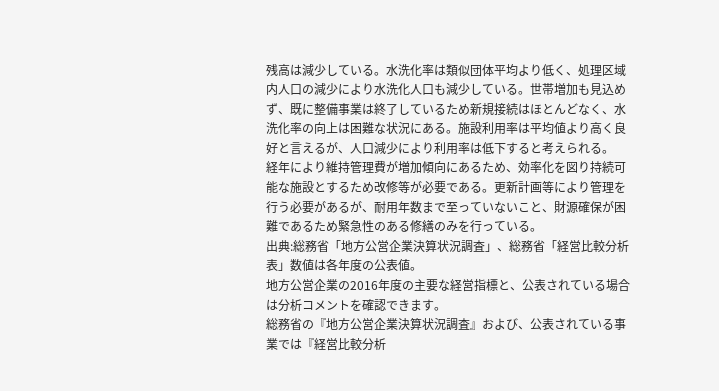残高は減少している。水洗化率は類似団体平均より低く、処理区域内人口の減少により水洗化人口も減少している。世帯増加も見込めず、既に整備事業は終了しているため新規接続はほとんどなく、水洗化率の向上は困難な状況にある。施設利用率は平均値より高く良好と言えるが、人口減少により利用率は低下すると考えられる。
経年により維持管理費が増加傾向にあるため、効率化を図り持続可能な施設とするため改修等が必要である。更新計画等により管理を行う必要があるが、耐用年数まで至っていないこと、財源確保が困難であるため緊急性のある修繕のみを行っている。
出典:総務省「地方公営企業決算状況調査」、総務省「経営比較分析表」数値は各年度の公表値。
地方公営企業の2016年度の主要な経営指標と、公表されている場合は分析コメントを確認できます。
総務省の『地方公営企業決算状況調査』および、公表されている事業では『経営比較分析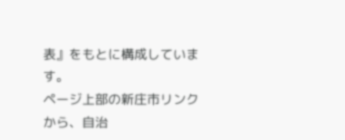表』をもとに構成しています。
ページ上部の新庄市リンクから、自治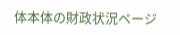体本体の財政状況ページ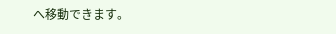へ移動できます。